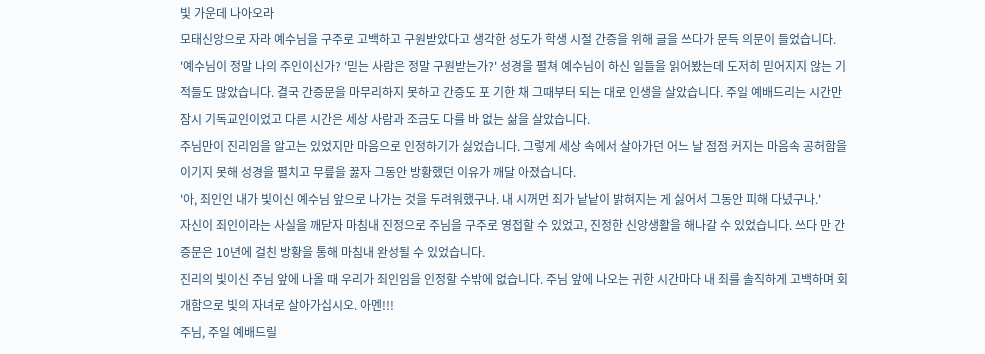빛 가운데 나아오라
모태신앙으로 자라 예수님을 구주로 고백하고 구원받았다고 생각한 성도가 학생 시절 간증을 위해 글을 쓰다가 문득 의문이 들었습니다.
'예수님이 정말 나의 주인이신가? '믿는 사람은 정말 구원받는가?' 성경을 펼쳐 예수님이 하신 일들을 읽어봤는데 도저히 믿어지지 않는 기적들도 많았습니다. 결국 간증문을 마무리하지 못하고 간증도 포 기한 채 그때부터 되는 대로 인생을 살았습니다. 주일 예배드리는 시간만 잠시 기독교인이었고 다른 시간은 세상 사람과 조금도 다를 바 없는 삶을 살았습니다.
주님만이 진리임을 알고는 있었지만 마음으로 인정하기가 싫었습니다. 그렇게 세상 속에서 살아가던 어느 날 점점 커지는 마음속 공허함을 이기지 못해 성경을 펼치고 무릎을 꿇자 그동안 방황했던 이유가 깨달 아졌습니다.
'아, 죄인인 내가 빛이신 예수님 앞으로 나가는 것을 두려워했구나. 내 시꺼먼 죄가 낱낱이 밝혀지는 게 싫어서 그동안 피해 다녔구나.'
자신이 죄인이라는 사실을 깨닫자 마침내 진정으로 주님을 구주로 영접할 수 있었고, 진정한 신앙생활을 해나갈 수 있었습니다. 쓰다 만 간 증문은 10년에 걸친 방황을 통해 마침내 완성될 수 있었습니다.
진리의 빛이신 주님 앞에 나올 때 우리가 죄인임을 인정할 수밖에 없습니다. 주님 앞에 나오는 귀한 시간마다 내 죄를 솔직하게 고백하며 회개함으로 빛의 자녀로 살아가십시오. 아멘!!!
주님, 주일 예배드릴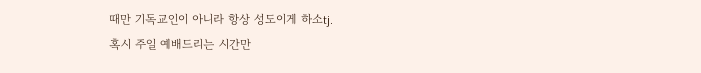때만 기독교인이 아니라 항상 성도이게 하소tj.
혹시 주일 예배드리는 시간만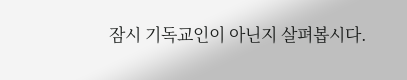잠시 기독교인이 아닌지 살펴봅시다.